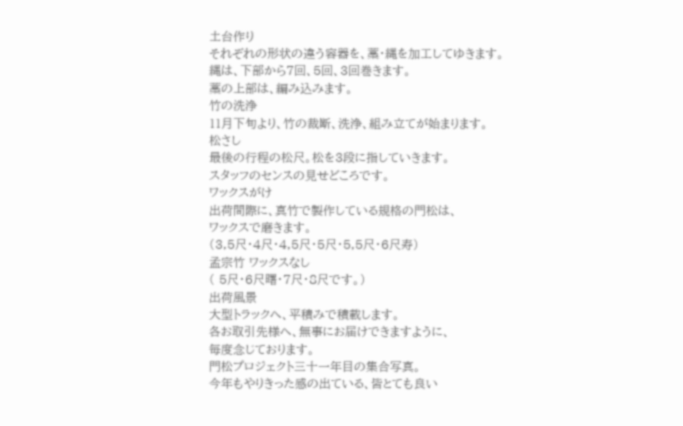土台作り
それぞれの形状の違う容器を、藁・縄を加工してゆきます。
縄は、下部から7回、5回、3回巻きます。
藁の上部は、編み込みます。
竹の洗浄
11月下旬より、竹の裁断、洗浄、組み立てが始まります。
松さし
最後の行程の松尺。松を3段に指していきます。
スタッフのセンスの見せどころです。
ワックスがけ
出荷間際に、真竹で製作している規格の門松は、
ワックスで磨きます。
(3,5尺・4尺・4,5尺・5尺・5,5尺・6尺寿)
孟宗竹 ワックスなし
( 5尺・6尺曙・7尺・8尺です。)
出荷風景
大型トラックへ、平積みで積載します。
各お取引先様へ、無事にお届けできますように、
毎度念じております。
門松プロジェクト三十一年目の集合写真。
今年もやりきった感の出ている、皆とても良い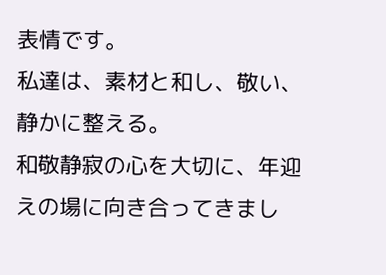表情です。
私達は、素材と和し、敬い、静かに整える。
和敬静寂の心を大切に、年迎えの場に向き合ってきまし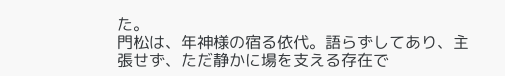た。
門松は、年神様の宿る依代。語らずしてあり、主張せず、ただ静かに場を支える存在で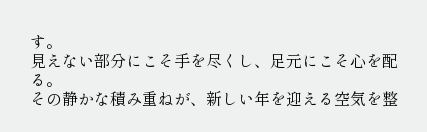す。
見えない部分にこそ手を尽くし、足元にこそ心を配る。
その静かな積み重ねが、新しい年を迎える空気を整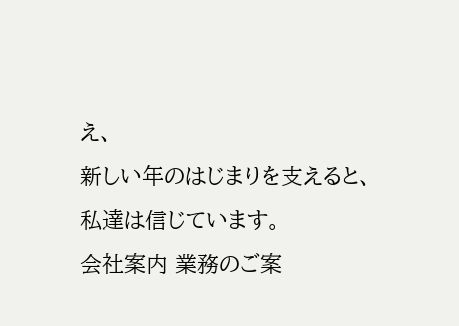え、
新しい年のはじまりを支えると、私達は信じています。
会社案内 業務のご案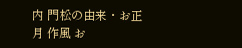内 門松の由来・お正月 作風 お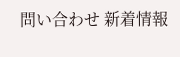問い合わせ 新着情報